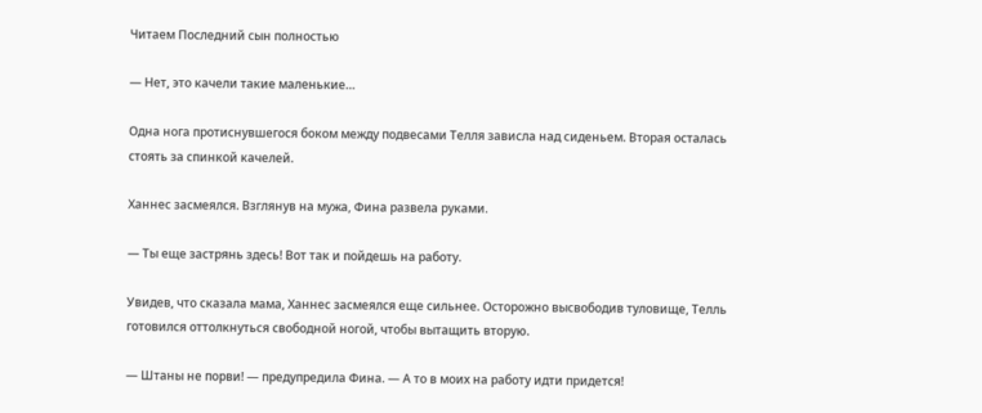Читаем Последний сын полностью

— Нет, это качели такие маленькие…

Одна нога протиснувшегося боком между подвесами Телля зависла над сиденьем. Вторая осталась стоять за спинкой качелей.

Ханнес засмеялся. Взглянув на мужа, Фина развела руками.

— Ты еще застрянь здесь! Вот так и пойдешь на работу.

Увидев, что сказала мама, Ханнес засмеялся еще сильнее. Осторожно высвободив туловище, Телль готовился оттолкнуться свободной ногой, чтобы вытащить вторую.

— Штаны не порви! — предупредила Фина. — А то в моих на работу идти придется!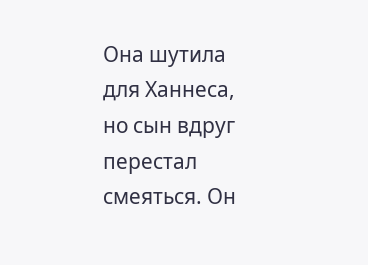Она шутила для Ханнеса, но сын вдруг перестал смеяться. Он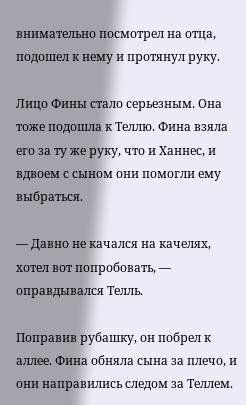внимательно посмотрел на отца, подошел к нему и протянул руку.

Лицо Фины стало серьезным. Она тоже подошла к Теллю. Фина взяла его за ту же руку, что и Ханнес, и вдвоем с сыном они помогли ему выбраться.

— Давно не качался на качелях, хотел вот попробовать, — оправдывался Телль.

Поправив рубашку, он побрел к аллее. Фина обняла сына за плечо, и они направились следом за Теллем.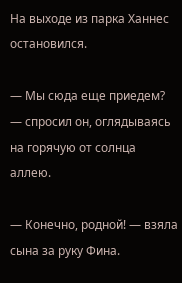На выходе из парка Ханнес остановился.

— Мы сюда еще приедем? — спросил он, оглядываясь на горячую от солнца аллею.

— Конечно, родной! — взяла сына за руку Фина.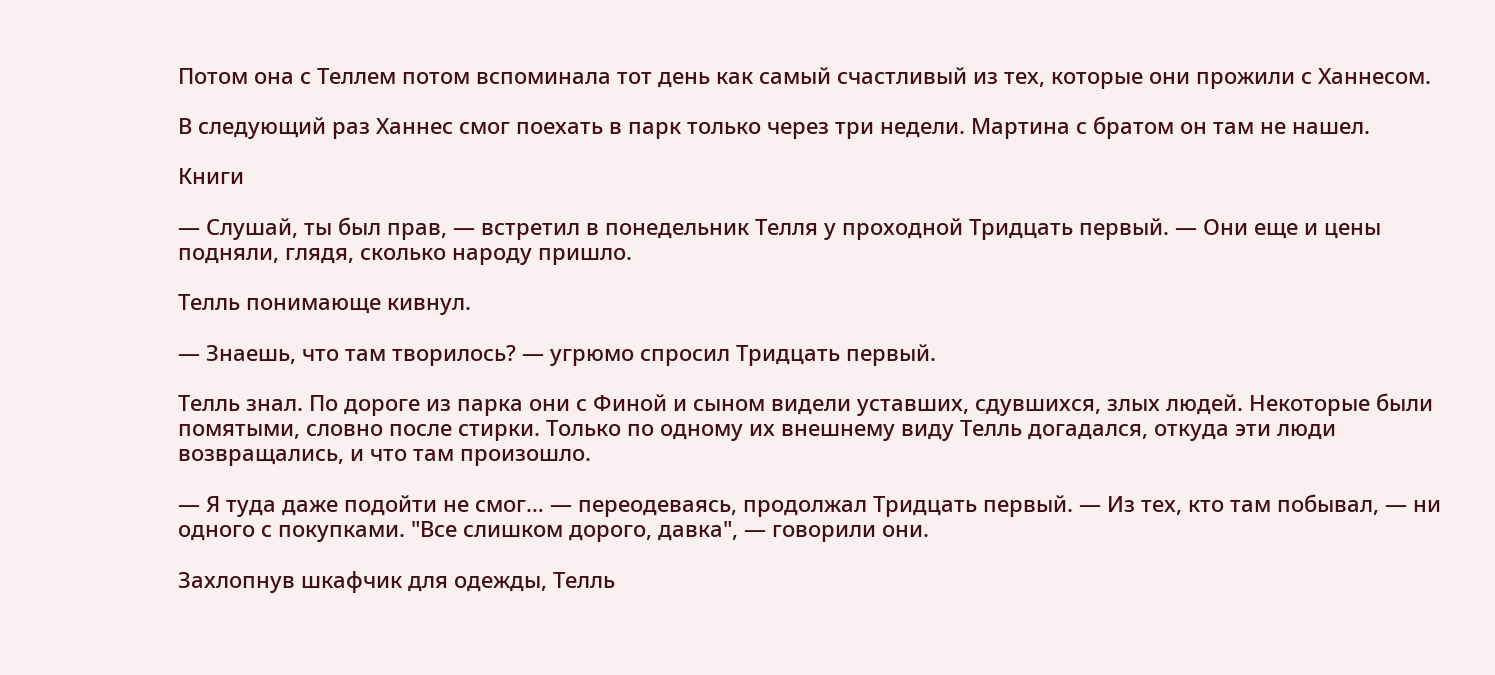Потом она с Теллем потом вспоминала тот день как самый счастливый из тех, которые они прожили с Ханнесом.

В следующий раз Ханнес смог поехать в парк только через три недели. Мартина с братом он там не нашел.

Книги

— Слушай, ты был прав, — встретил в понедельник Телля у проходной Тридцать первый. — Они еще и цены подняли, глядя, сколько народу пришло.

Телль понимающе кивнул.

— Знаешь, что там творилось? — угрюмо спросил Тридцать первый.

Телль знал. По дороге из парка они с Финой и сыном видели уставших, сдувшихся, злых людей. Некоторые были помятыми, словно после стирки. Только по одному их внешнему виду Телль догадался, откуда эти люди возвращались, и что там произошло.

— Я туда даже подойти не смог… — переодеваясь, продолжал Тридцать первый. — Из тех, кто там побывал, — ни одного с покупками. "Все слишком дорого, давка", — говорили они.

Захлопнув шкафчик для одежды, Телль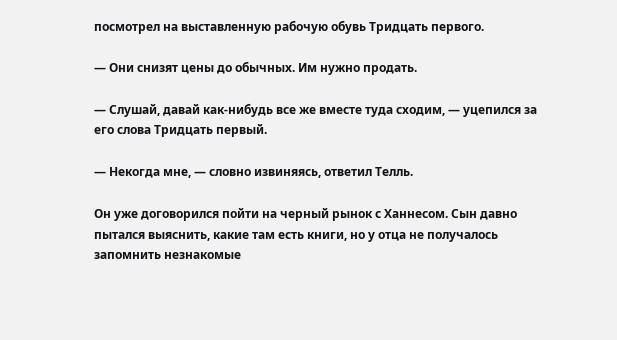посмотрел на выставленную рабочую обувь Тридцать первого.

— Они снизят цены до обычных. Им нужно продать.

— Слушай, давай как-нибудь все же вместе туда сходим, — уцепился за его слова Тридцать первый.

— Некогда мне, — словно извиняясь, ответил Телль.

Он уже договорился пойти на черный рынок с Ханнесом. Сын давно пытался выяснить, какие там есть книги, но у отца не получалось запомнить незнакомые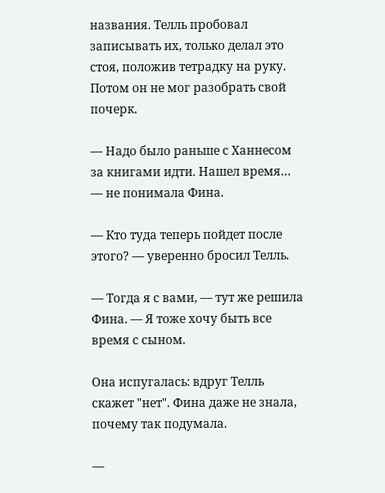названия. Телль пробовал записывать их, только делал это стоя, положив тетрадку на руку. Потом он не мог разобрать свой почерк.

— Надо было раньше с Ханнесом за книгами идти. Нашел время… — не понимала Фина.

— Кто туда теперь пойдет после этого? — уверенно бросил Телль.

— Тогда я с вами, — тут же решила Фина. — Я тоже хочу быть все время с сыном.

Она испугалась: вдруг Телль скажет "нет". Фина даже не знала, почему так подумала.

—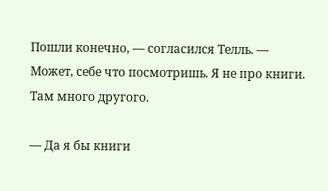Пошли конечно, — согласился Телль. — Может, себе что посмотришь. Я не про книги. Там много другого.

— Да я бы книги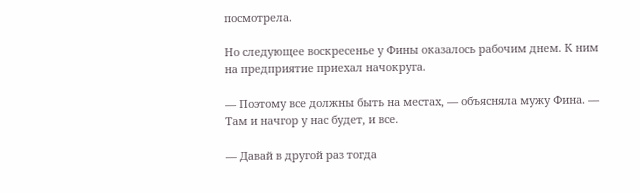посмотрела.

Но следующее воскресенье у Фины оказалось рабочим днем. К ним на предприятие приехал начокруга.

— Поэтому все должны быть на местах, — объясняла мужу Фина. — Там и начгор у нас будет, и все.

— Давай в другой раз тогда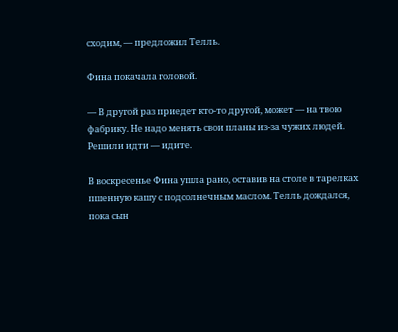сходим, — предложил Телль.

Фина покачала головой.

— В другой раз приедет кто-то другой, может — на твою фабрику. Не надо менять свои планы из-за чужих людей. Решили идти — идите.

В воскресенье Фина ушла рано, оставив на столе в тарелках пшенную кашу с подсолнечным маслом. Телль дождался, пока сын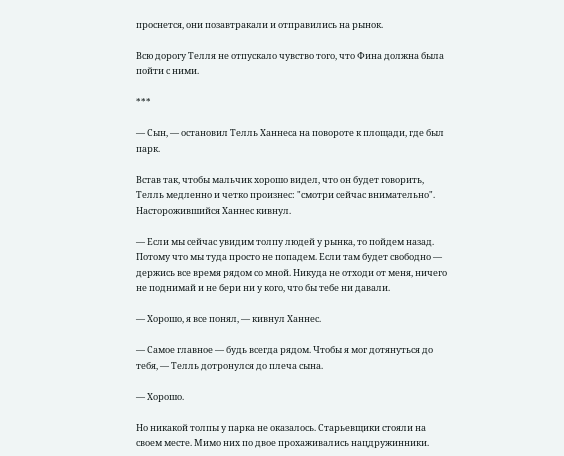проснется, они позавтракали и отправились на рынок.

Всю дорогу Телля не отпускало чувство того, что Фина должна была пойти с ними.

***

— Сын, — остановил Телль Ханнеса на повороте к площади, где был парк.

Встав так, чтобы мальчик хорошо видел, что он будет говорить, Телль медленно и четко произнес: "смотри сейчас внимательно". Насторожившийся Ханнес кивнул.

— Если мы сейчас увидим толпу людей у рынка, то пойдем назад. Потому что мы туда просто не попадем. Если там будет свободно — держись все время рядом со мной. Никуда не отходи от меня, ничего не поднимай и не бери ни у кого, что бы тебе ни давали.

— Хорошо, я все понял, — кивнул Ханнес.

— Самое главное — будь всегда рядом. Чтобы я мог дотянуться до тебя, — Телль дотронулся до плеча сына.

— Хорошо.

Но никакой толпы у парка не оказалось. Старьевщики стояли на своем месте. Мимо них по двое прохаживались нацдружинники.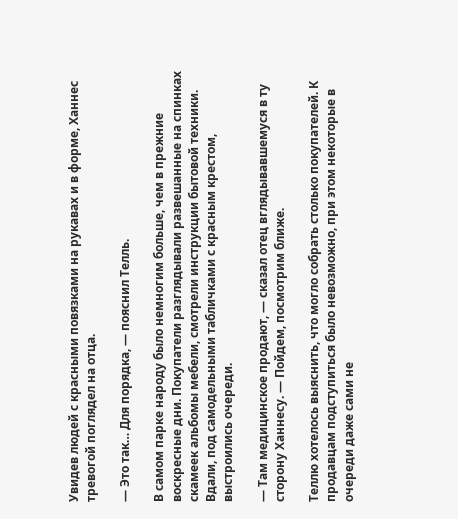Увидев людей с красными повязками на рукавах и в форме, Ханнес тревогой поглядел на отца.

— Это так… Для порядка, — пояснил Телль.

В самом парке народу было немногим больше, чем в прежние воскресные дни. Покупатели разглядывали развешанные на спинках скамеек альбомы мебели, смотрели инструкции бытовой техники. Вдали, под самодельными табличками с красным крестом, выстроились очереди.

— Там медицинское продают, — сказал отец вглядывавшемуся в ту сторону Ханнесу. — Пойдем, посмотрим ближе.

Теллю хотелось выяснить, что могло собрать столько покупателей. К продавцам подступиться было невозможно, при этом некоторые в очереди даже сами не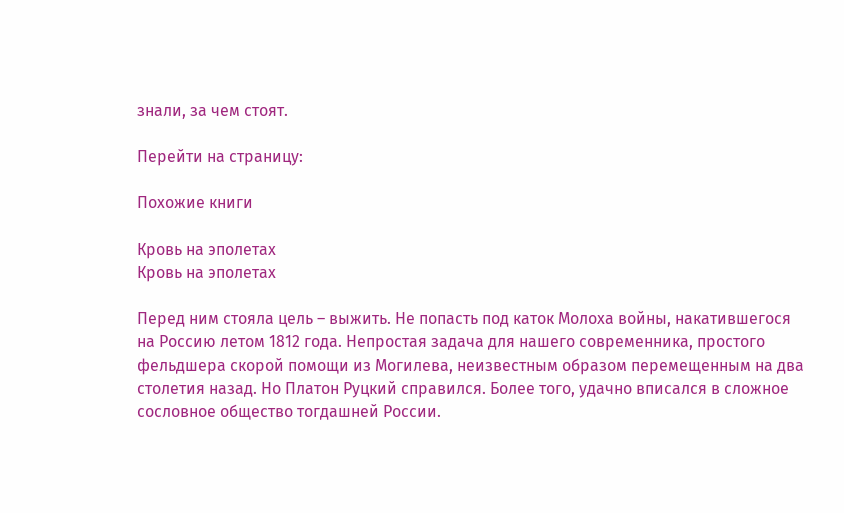знали, за чем стоят.

Перейти на страницу:

Похожие книги

Кровь на эполетах
Кровь на эполетах

Перед ним стояла цель – выжить. Не попасть под каток Молоха войны, накатившегося на Россию летом 1812 года. Непростая задача для нашего современника, простого фельдшера скорой помощи из Могилева, неизвестным образом перемещенным на два столетия назад. Но Платон Руцкий справился. Более того, удачно вписался в сложное сословное общество тогдашней России.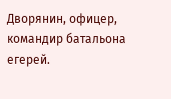Дворянин, офицер, командир батальона егерей.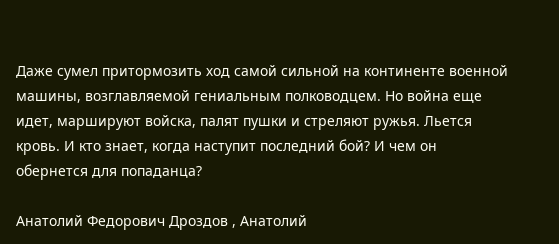Даже сумел притормозить ход самой сильной на континенте военной машины, возглавляемой гениальным полководцем. Но война еще идет, маршируют войска, палят пушки и стреляют ружья. Льется кровь. И кто знает, когда наступит последний бой? И чем он обернется для попаданца?

Анатолий Федорович Дроздов , Анатолий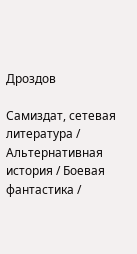Дроздов

Самиздат, сетевая литература / Альтернативная история / Боевая фантастика /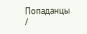Попаданцы /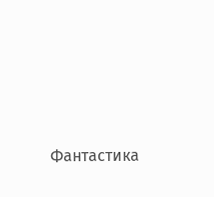Фантастика